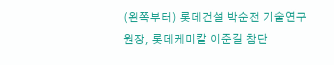(왼쪽부터) 롯데건설 박순전 기술연구원장, 롯데케미칼 이준길 참단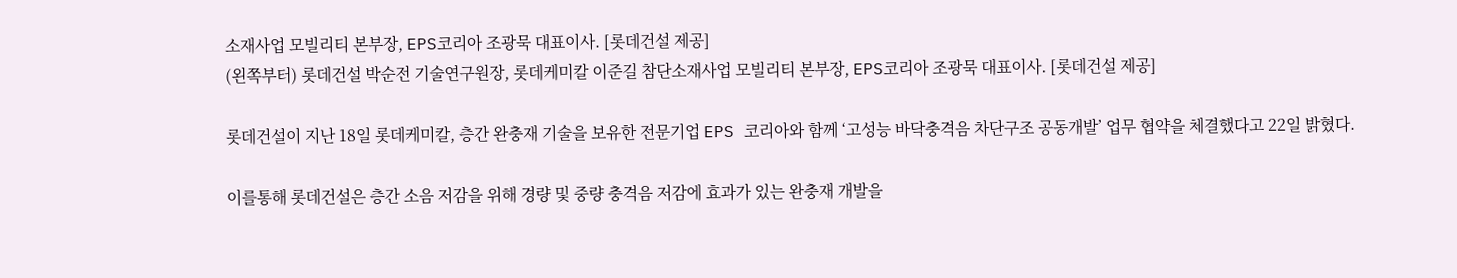소재사업 모빌리티 본부장, EPS코리아 조광묵 대표이사. [롯데건설 제공]
(왼쪽부터) 롯데건설 박순전 기술연구원장, 롯데케미칼 이준길 참단소재사업 모빌리티 본부장, EPS코리아 조광묵 대표이사. [롯데건설 제공]

롯데건설이 지난 18일 롯데케미칼, 층간 완충재 기술을 보유한 전문기업 EPS 코리아와 함께 ‘고성능 바닥충격음 차단구조 공동개발’ 업무 협약을 체결했다고 22일 밝혔다.

이를통해 롯데건설은 층간 소음 저감을 위해 경량 및 중량 충격음 저감에 효과가 있는 완충재 개발을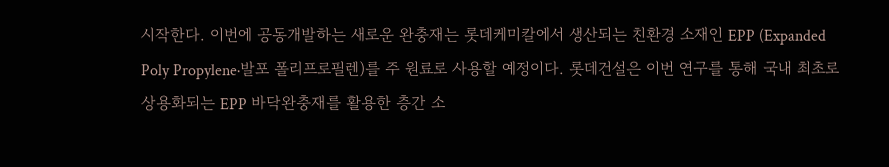시작한다. 이번에 공동개발하는 새로운 완충재는 롯데케미칼에서 생산되는 친환경 소재인 EPP (Expanded Poly Propylene·발포 폴리프로필렌)를 주 원료로 사용할 예정이다. 롯데건설은 이번 연구를 통해 국내 최초로 상용화되는 EPP 바닥완충재를 활용한 층간 소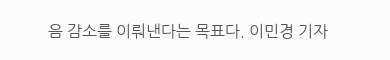음 감소를 이뤄낸다는 목표다. 이민경 기자